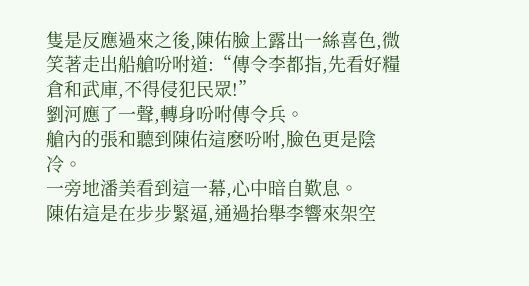隻是反應過來之後,陳佑臉上露出一絲喜色,微笑著走出船艙吩咐道:“傳令李都指,先看好糧倉和武庫,不得侵犯民眾!”
劉河應了一聲,轉身吩咐傳令兵。
艙內的張和聽到陳佑這麽吩咐,臉色更是陰冷。
一旁地潘美看到這一幕,心中暗自歎息。
陳佑這是在步步緊逼,通過抬舉李響來架空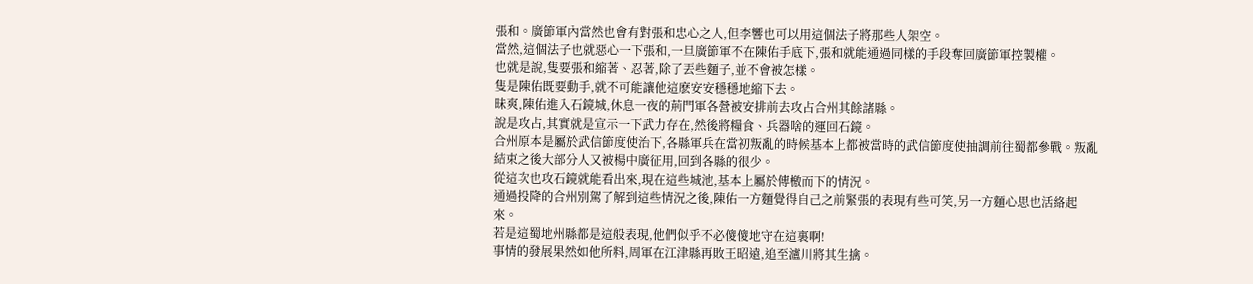張和。廣節軍內當然也會有對張和忠心之人,但李響也可以用這個法子將那些人架空。
當然,這個法子也就惡心一下張和,一旦廣節軍不在陳佑手底下,張和就能通過同樣的手段奪回廣節軍控製權。
也就是說,隻要張和縮著、忍著,除了丟些麵子,並不會被怎樣。
隻是陳佑既要動手,就不可能讓他這麽安安穩穩地縮下去。
昧爽,陳佑進入石鏡城,休息一夜的荊門軍各營被安排前去攻占合州其餘諸縣。
說是攻占,其實就是宣示一下武力存在,然後將糧食、兵器啥的運回石鏡。
合州原本是屬於武信節度使治下,各縣軍兵在當初叛亂的時候基本上都被當時的武信節度使抽調前往蜀都參戰。叛亂結束之後大部分人又被楊中廣征用,回到各縣的很少。
從這次也攻石鏡就能看出來,現在這些城池,基本上屬於傳檄而下的情況。
通過投降的合州別駕了解到這些情況之後,陳佑一方麵覺得自己之前緊張的表現有些可笑,另一方麵心思也活絡起來。
若是這蜀地州縣都是這般表現,他們似乎不必傻傻地守在這裏啊!
事情的發展果然如他所料,周軍在江津縣再敗王昭遠,追至瀘川將其生擒。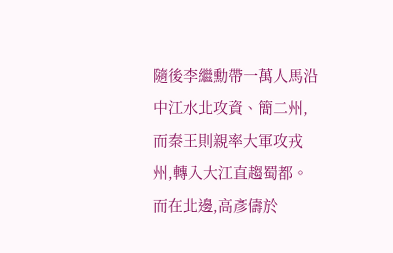隨後李繼勳帶一萬人馬沿中江水北攻資、簡二州,而秦王則親率大軍攻戎州,轉入大江直趨蜀都。
而在北邊,高彥儔於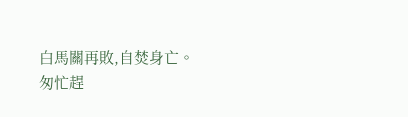白馬關再敗,自焚身亡。
匆忙趕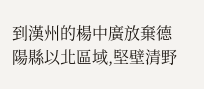到漢州的楊中廣放棄德陽縣以北區域,堅壁清野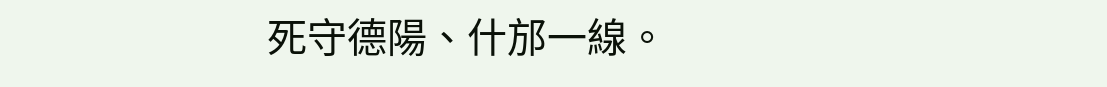死守德陽、什邡一線。